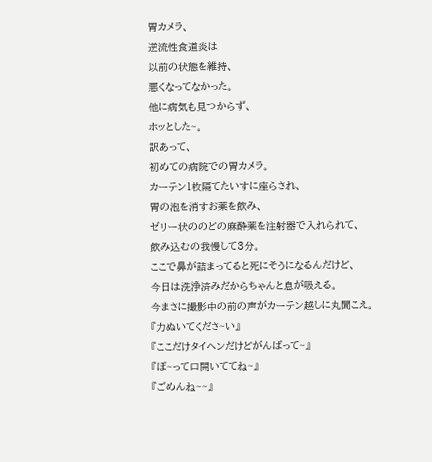胃カメラ、
逆流性食道炎は
以前の状態を維持、
悪くなってなかった。
他に病気も見つからず、
ホッとした~。
訳あって、
初めての病院での胃カメラ。
カーテン1枚隔てたいすに座らされ、
胃の泡を消すお薬を飲み、
ゼリー状ののどの麻酔薬を注射器で入れられて、
飲み込むの我慢して3分。
ここで鼻が詰まってると死にそうになるんだけど、
今日は洗浄済みだからちゃんと息が吸える。
今まさに撮影中の前の声がカーテン越しに丸聞こえ。
『力ぬいてくださ~い』
『ここだけタイヘンだけどがんばって~』
『ぼ~って口開いててね~』
『ごめんね~~』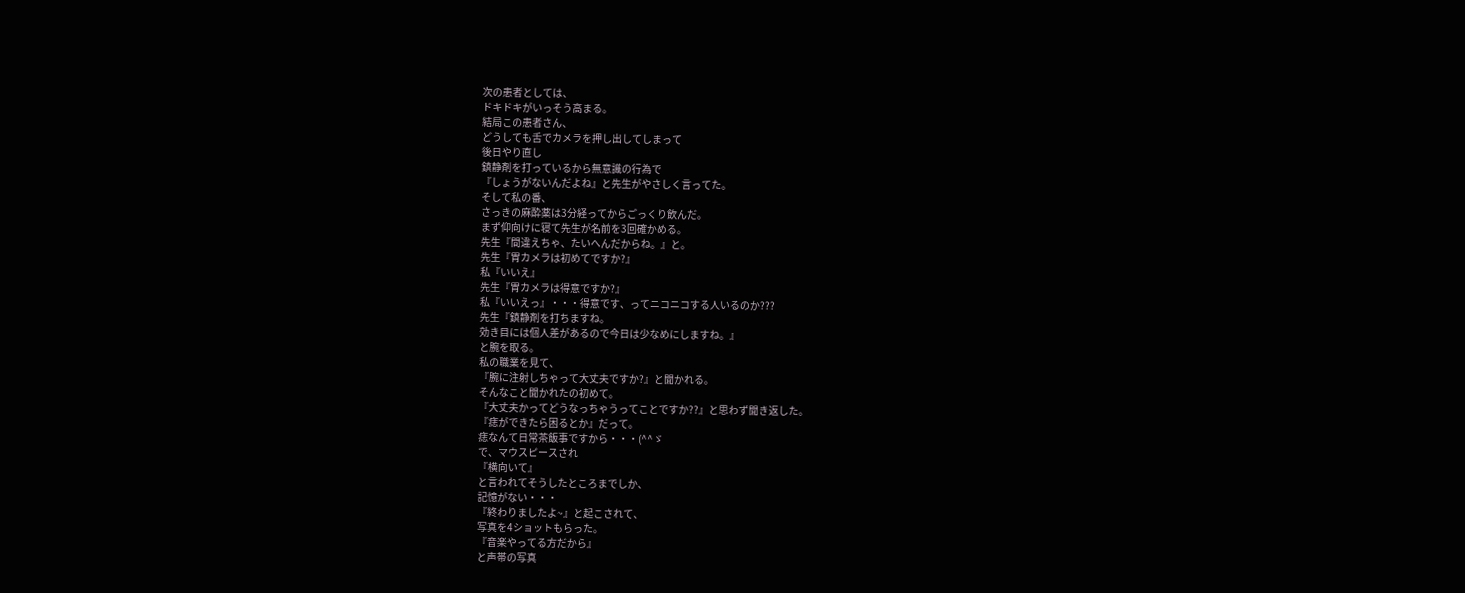次の患者としては、
ドキドキがいっそう高まる。
結局この患者さん、
どうしても舌でカメラを押し出してしまって
後日やり直し
鎮静剤を打っているから無意識の行為で
『しょうがないんだよね』と先生がやさしく言ってた。
そして私の番、
さっきの麻酔薬は3分経ってからごっくり飲んだ。
まず仰向けに寝て先生が名前を3回確かめる。
先生『間違えちゃ、たいへんだからね。』と。
先生『胃カメラは初めてですか?』
私『いいえ』
先生『胃カメラは得意ですか?』
私『いいえっ』・・・得意です、ってニコニコする人いるのか???
先生『鎮静剤を打ちますね。
効き目には個人差があるので今日は少なめにしますね。』
と腕を取る。
私の職業を見て、
『腕に注射しちゃって大丈夫ですか?』と聞かれる。
そんなこと聞かれたの初めて。
『大丈夫かってどうなっちゃうってことですか??』と思わず聞き返した。
『痣ができたら困るとか』だって。
痣なんて日常茶飯事ですから・・・(^^ゞ
で、マウスピースされ
『横向いて』
と言われてそうしたところまでしか、
記憶がない・・・
『終わりましたよ~』と起こされて、
写真を4ショットもらった。
『音楽やってる方だから』
と声帯の写真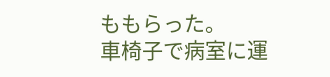ももらった。
車椅子で病室に運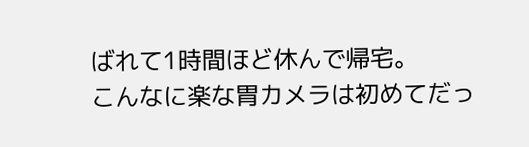ばれて1時間ほど休んで帰宅。
こんなに楽な胃カメラは初めてだっ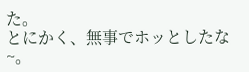た。
とにかく、無事でホッとしたな~。